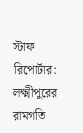স্টাফ রিপোর্টার: লক্ষ্মীপুরের রামগতি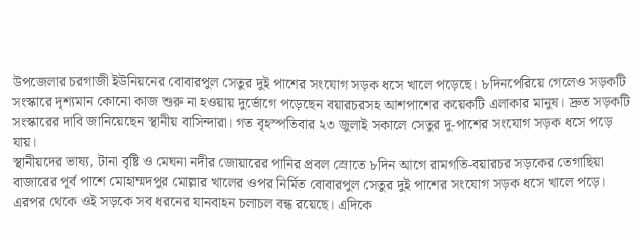উপজেলার চরগাজী ইউনিয়নের বোবারপুল সেতুর দুই পাশের সংযোগ সড়ক ধসে খালে পড়েছে। ৮দিনপেরিয়ে গেলেও সড়কটি সংস্কারে দৃশ্যমান কোনো কাজ শুরু না হওয়ায় দুর্ভোগে পড়েছেন বয়ারচরসহ আশপাশের কয়েকটি এলাকার মানুষ। দ্রুত সড়কটি সংস্কারের দাবি জানিয়েছেন স্থানীয় বাসিন্দারা। গত বৃহস্পতিবার ২৩ জুলাই সকালে সেতুর দু-পাশের সংযোগ সড়ক ধসে পড়ে যায়।
স্থানীয়দের ভাষ্য, টানা বৃষ্টি ও মেঘনা নদীর জোয়ারের পানির প্রবল স্রোতে ৮দিন আগে রামগতি-বয়ারচর সড়কের তেগাছিয়া বাজারের পূর্ব পাশে মোহাম্মদপুর মোল্লার খালের ওপর নির্মিত বোবারপুল সেতুর দুই পাশের সংযোগ সড়ক ধসে খালে পড়ে। এরপর থেকে ওই সড়কে সব ধরনের যানবাহন চলাচল বন্ধ রয়েছে। এদিকে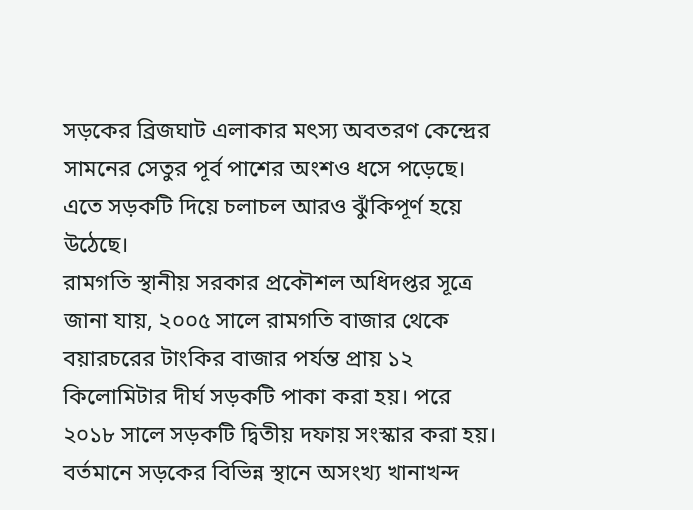সড়কের ব্রিজঘাট এলাকার মৎস্য অবতরণ কেন্দ্রের সামনের সেতুর পূর্ব পাশের অংশও ধসে পড়েছে। এতে সড়কটি দিয়ে চলাচল আরও ঝুঁকিপূর্ণ হয়ে উঠেছে।
রামগতি স্থানীয় সরকার প্রকৌশল অধিদপ্তর সূত্রে জানা যায়, ২০০৫ সালে রামগতি বাজার থেকে বয়ারচরের টাংকির বাজার পর্যন্ত প্রায় ১২ কিলোমিটার দীর্ঘ সড়কটি পাকা করা হয়। পরে ২০১৮ সালে সড়কটি দ্বিতীয় দফায় সংস্কার করা হয়। বর্তমানে সড়কের বিভিন্ন স্থানে অসংখ্য খানাখন্দ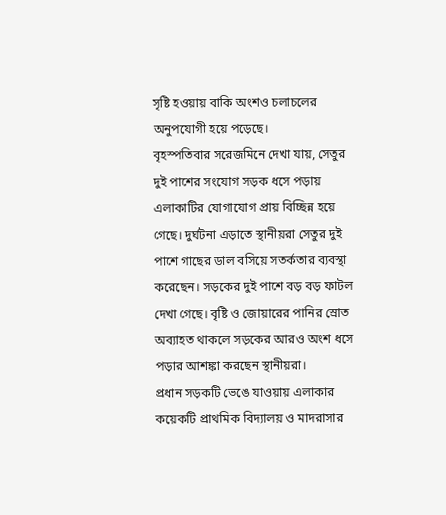সৃষ্টি হওয়ায় বাকি অংশও চলাচলের অনুপযোগী হয়ে পড়েছে।
বৃহস্পতিবার সরেজমিনে দেখা যায়, সেতুর দুই পাশের সংযোগ সড়ক ধসে পড়ায় এলাকাটির যোগাযোগ প্রায় বিচ্ছিন্ন হয়ে গেছে। দুর্ঘটনা এড়াতে স্থানীয়রা সেতুর দুই পাশে গাছের ডাল বসিয়ে সতর্কতার ব্যবস্থা করেছেন। সড়কের দুই পাশে বড় বড় ফাটল দেখা গেছে। বৃষ্টি ও জোয়ারের পানির স্রোত অব্যাহত থাকলে সড়কের আরও অংশ ধসে পড়ার আশঙ্কা করছেন স্থানীয়রা।
প্রধান সড়কটি ভেঙে যাওয়ায় এলাকার কয়েকটি প্রাথমিক বিদ্যালয় ও মাদরাসার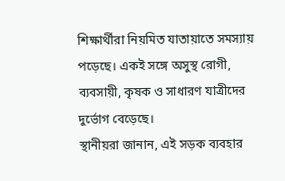শিক্ষার্থীরা নিয়মিত যাতায়াতে সমস্যায় পড়েছে। একই সঙ্গে অসুস্থ রোগী, ব্যবসায়ী, কৃষক ও সাধারণ যাত্রীদের দুর্ভোগ বেড়েছে।
স্থানীয়রা জানান, এই সড়ক ব্যবহার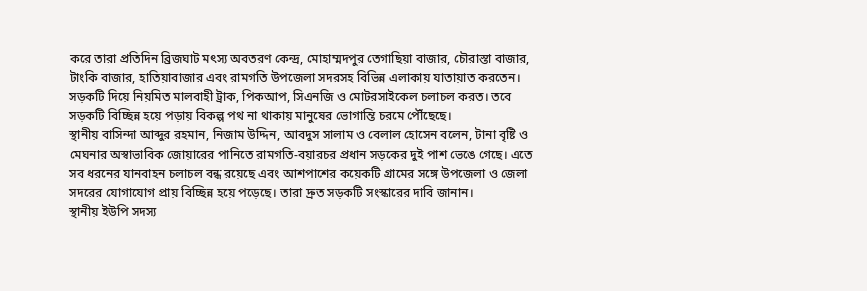করে তারা প্রতিদিন ব্রিজঘাট মৎস্য অবতরণ কেন্দ্র, মোহাম্মদপুর তেগাছিয়া বাজার, চৌরাস্তা বাজার, টাংকি বাজার, হাতিয়াবাজার এবং রামগতি উপজেলা সদরসহ বিভিন্ন এলাকায় যাতায়াত করতেন। সড়কটি দিয়ে নিয়মিত মালবাহী ট্রাক, পিকআপ, সিএনজি ও মোটরসাইকেল চলাচল করত। তবে সড়কটি বিচ্ছিন্ন হয়ে পড়ায় বিকল্প পথ না থাকায় মানুষের ভোগান্তি চরমে পৌঁছেছে।
স্থানীয় বাসিন্দা আব্দুর রহমান, নিজাম উদ্দিন, আবদুস সালাম ও বেলাল হোসেন বলেন, টানা বৃষ্টি ও মেঘনার অস্বাভাবিক জোয়ারের পানিতে রামগতি-বয়ারচর প্রধান সড়কের দুই পাশ ভেঙে গেছে। এতে সব ধরনের যানবাহন চলাচল বন্ধ রয়েছে এবং আশপাশের কয়েকটি গ্রামের সঙ্গে উপজেলা ও জেলা সদরের যোগাযোগ প্রায় বিচ্ছিন্ন হয়ে পড়েছে। তারা দ্রুত সড়কটি সংস্কারের দাবি জানান।
স্থানীয় ইউপি সদস্য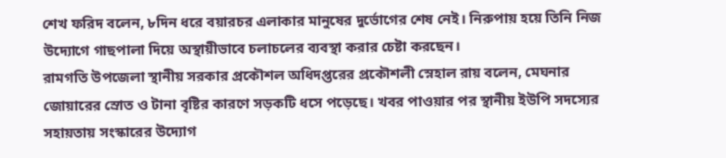শেখ ফরিদ বলেন, ৮দিন ধরে বয়ারচর এলাকার মানুষের দুর্ভোগের শেষ নেই। নিরুপায় হয়ে তিনি নিজ উদ্যোগে গাছপালা দিয়ে অস্থায়ীভাবে চলাচলের ব্যবস্থা করার চেষ্টা করছেন।
রামগতি উপজেলা স্থানীয় সরকার প্রকৌশল অধিদপ্তরের প্রকৌশলী স্নেহাল রায় বলেন, মেঘনার জোয়ারের স্রোত ও টানা বৃষ্টির কারণে সড়কটি ধসে পড়েছে। খবর পাওয়ার পর স্থানীয় ইউপি সদস্যের সহায়তায় সংস্কারের উদ্যোগ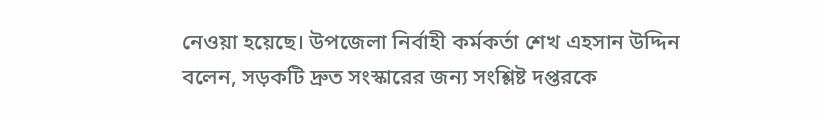নেওয়া হয়েছে। উপজেলা নির্বাহী কর্মকর্তা শেখ এহসান উদ্দিন বলেন, সড়কটি দ্রুত সংস্কারের জন্য সংশ্লিষ্ট দপ্তরকে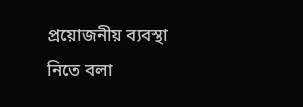প্রয়োজনীয় ব্যবস্থা নিতে বলা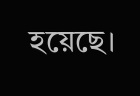হয়েছে।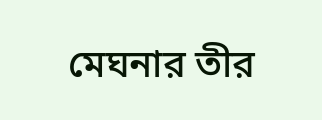মেঘনার তীর